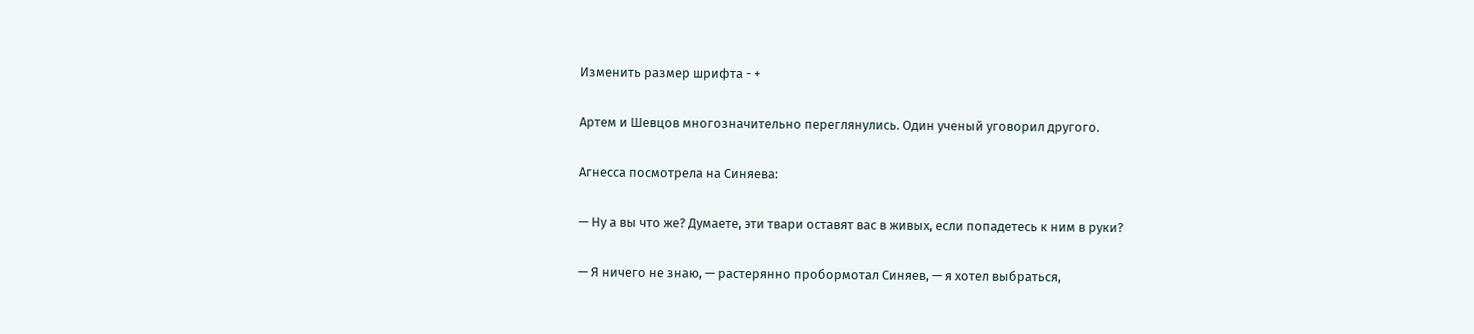Изменить размер шрифта - +

Артем и Шевцов многозначительно переглянулись. Один ученый уговорил другого.

Агнесса посмотрела на Синяева:

— Ну а вы что же? Думаете, эти твари оставят вас в живых, если попадетесь к ним в руки?

— Я ничего не знаю, — растерянно пробормотал Синяев, — я хотел выбраться,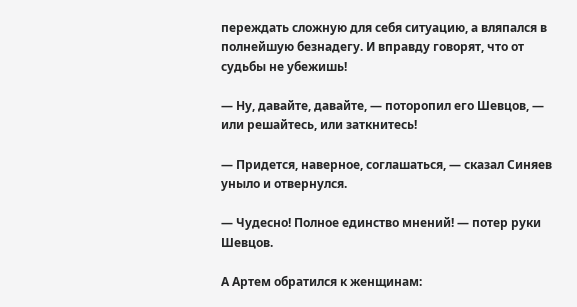переждать сложную для себя ситуацию, а вляпался в полнейшую безнадегу. И вправду говорят, что от судьбы не убежишь!

— Ну, давайте, давайте, — поторопил его Шевцов, — или решайтесь, или заткнитесь!

— Придется, наверное, соглашаться, — сказал Синяев уныло и отвернулся.

— Чудесно! Полное единство мнений! — потер руки Шевцов.

А Артем обратился к женщинам: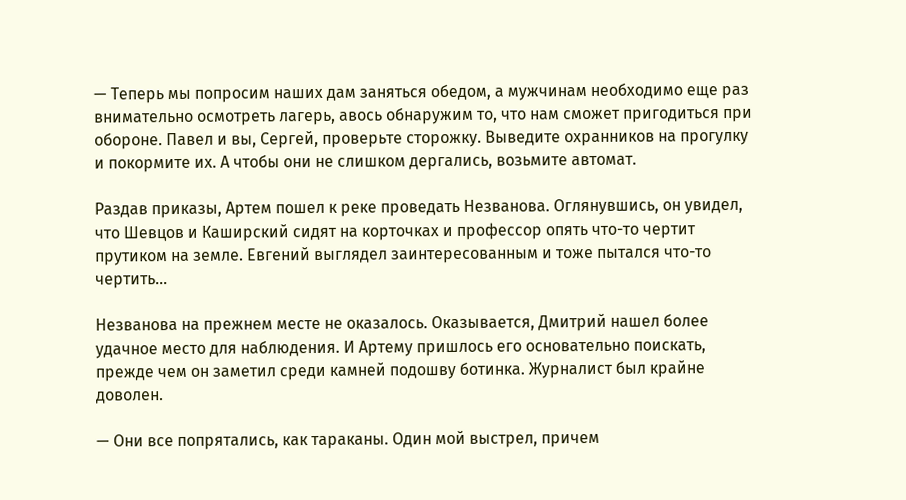— Теперь мы попросим наших дам заняться обедом, а мужчинам необходимо еще раз внимательно осмотреть лагерь, авось обнаружим то, что нам сможет пригодиться при обороне. Павел и вы, Сергей, проверьте сторожку. Выведите охранников на прогулку и покормите их. А чтобы они не слишком дергались, возьмите автомат.

Раздав приказы, Артем пошел к реке проведать Незванова. Оглянувшись, он увидел, что Шевцов и Каширский сидят на корточках и профессор опять что-то чертит прутиком на земле. Евгений выглядел заинтересованным и тоже пытался что-то чертить…

Незванова на прежнем месте не оказалось. Оказывается, Дмитрий нашел более удачное место для наблюдения. И Артему пришлось его основательно поискать, прежде чем он заметил среди камней подошву ботинка. Журналист был крайне доволен.

— Они все попрятались, как тараканы. Один мой выстрел, причем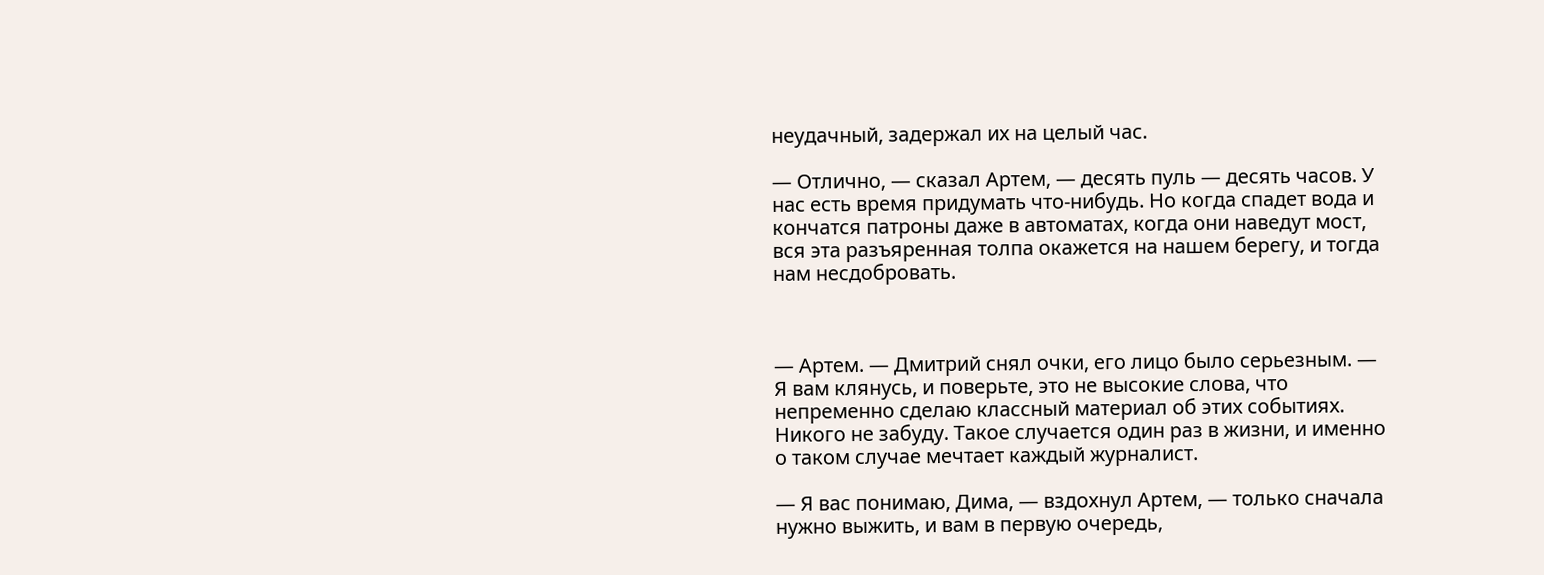неудачный, задержал их на целый час.

— Отлично, — сказал Артем, — десять пуль — десять часов. У нас есть время придумать что-нибудь. Но когда спадет вода и кончатся патроны даже в автоматах, когда они наведут мост, вся эта разъяренная толпа окажется на нашем берегу, и тогда нам несдобровать.



— Артем. — Дмитрий снял очки, его лицо было серьезным. — Я вам клянусь, и поверьте, это не высокие слова, что непременно сделаю классный материал об этих событиях. Никого не забуду. Такое случается один раз в жизни, и именно о таком случае мечтает каждый журналист.

— Я вас понимаю, Дима, — вздохнул Артем, — только сначала нужно выжить, и вам в первую очередь,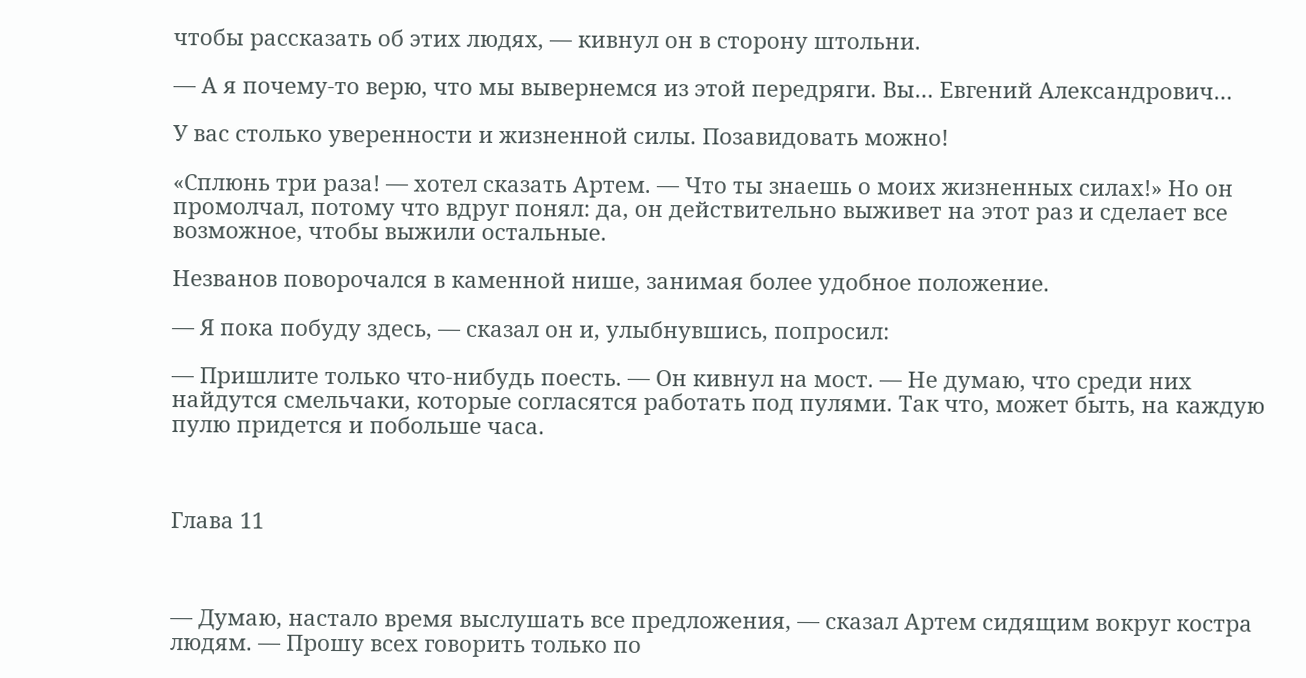чтобы рассказать об этих людях, — кивнул он в сторону штольни.

— А я почему-то верю, что мы вывернемся из этой передряги. Вы… Евгений Александрович…

У вас столько уверенности и жизненной силы. Позавидовать можно!

«Сплюнь три раза! — хотел сказать Артем. — Что ты знаешь о моих жизненных силах!» Но он промолчал, потому что вдруг понял: да, он действительно выживет на этот раз и сделает все возможное, чтобы выжили остальные.

Незванов поворочался в каменной нише, занимая более удобное положение.

— Я пока побуду здесь, — сказал он и, улыбнувшись, попросил:

— Пришлите только что-нибудь поесть. — Он кивнул на мост. — Не думаю, что среди них найдутся смельчаки, которые согласятся работать под пулями. Так что, может быть, на каждую пулю придется и побольше часа.



Глава 11



— Думаю, настало время выслушать все предложения, — сказал Артем сидящим вокруг костра людям. — Прошу всех говорить только по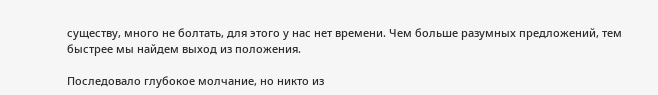существу, много не болтать, для этого у нас нет времени. Чем больше разумных предложений, тем быстрее мы найдем выход из положения.

Последовало глубокое молчание, но никто из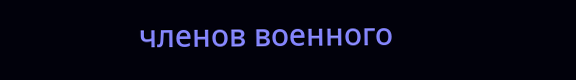членов военного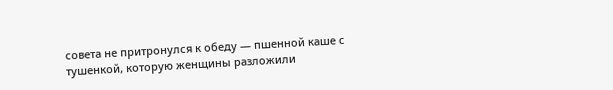совета не притронулся к обеду — пшенной каше с тушенкой, которую женщины разложили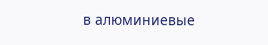в алюминиевые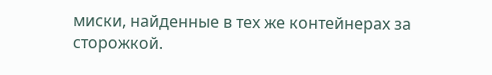миски, найденные в тех же контейнерах за сторожкой.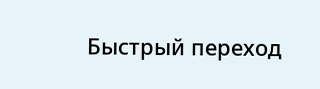Быстрый переход